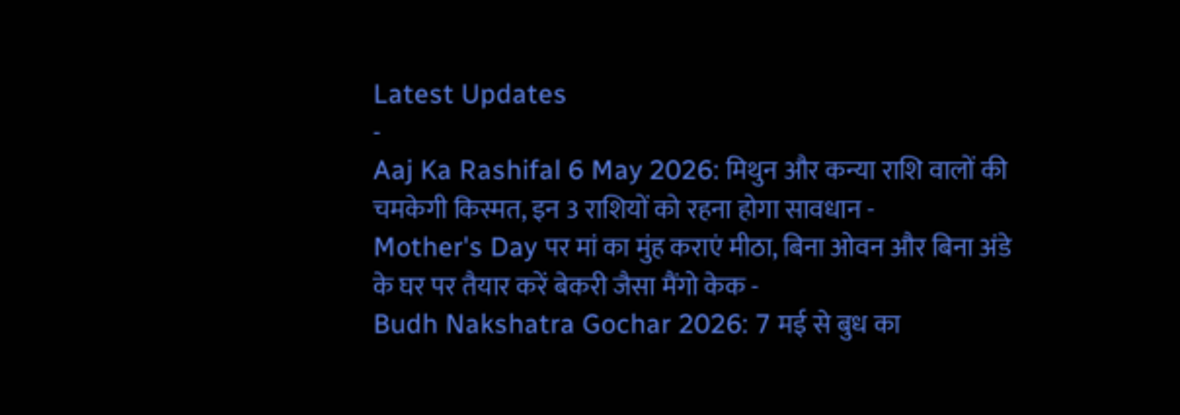Latest Updates
-
Aaj Ka Rashifal 6 May 2026: मिथुन और कन्या राशि वालों की चमकेगी किस्मत, इन 3 राशियों को रहना होगा सावधान -
Mother's Day पर मां का मुंह कराएं मीठा, बिना ओवन और बिना अंडे के घर पर तैयार करें बेकरी जैसा मैंगो केक -
Budh Nakshatra Gochar 2026: 7 मई से बुध का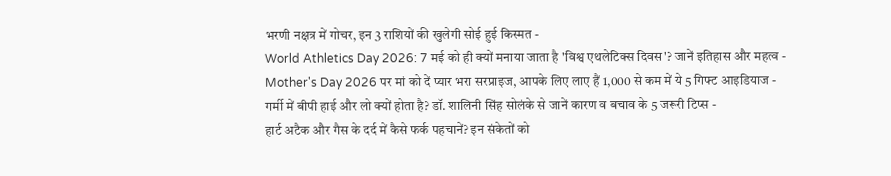भरणी नक्षत्र में गोचर, इन 3 राशियों की खुलेगी सोई हुई किस्मत -
World Athletics Day 2026: 7 मई को ही क्यों मनाया जाता है 'विश्व एथलेटिक्स दिवस'? जानें इतिहास और महत्व -
Mother's Day 2026 पर मां को दें प्यार भरा सरप्राइज, आपके लिए लाए हैं 1,000 से कम में ये 5 गिफ्ट आइडियाज -
गर्मी में बीपी हाई और लो क्यों होता है? डॉ. शालिनी सिंह सोलंके से जानें कारण व बचाव के 5 जरूरी टिप्स -
हार्ट अटैक और गैस के दर्द में कैसे फर्क पहचानें? इन संकेतों को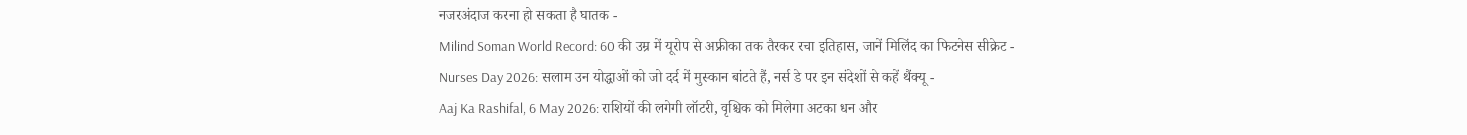नजरअंदाज करना हो सकता है घातक -
Milind Soman World Record: 60 की उम्र में यूरोप से अफ्रीका तक तैरकर रचा इतिहास, जानें मिलिंद का फिटनेस सीक्रेट -
Nurses Day 2026: सलाम उन योद्धाओं को जो दर्द में मुस्कान बांटते हैं, नर्स डे पर इन संदेशों से कहें थैंक्यू -
Aaj Ka Rashifal, 6 May 2026: राशियों की लगेगी लॉटरी, वृश्चिक को मिलेगा अटका धन और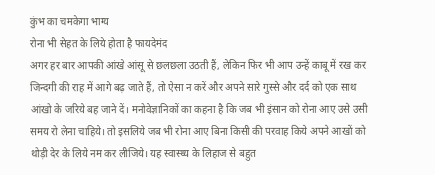कुंभ का चमकेगा भाग्य
रोना भी सेहत के लिये होता है फायदेमंद
अगर हर बार आपकी आंखे आंसू से छलछला उठती हैं, लेकिन फिर भी आप उन्हें काबू में रख कर जिन्दगी की राह में आगे बढ़ जाते हैं, तो ऐसा न करें और अपने सारे गुस्से और दर्द को एक साथ आंखो के जरिये बह जाने दें। मनोवेज्ञानिकों का कहना है कि जब भी इंसान को रोना आए उसे उसी समय रो लेना चाहिये। तो इसलिये जब भी रोना आए बिना किसी की परवाह किये अपने आखों को थोड़ी देर के लिये नम कर लीजिये। यह स्वास्थ्य के लिहाज से बहुत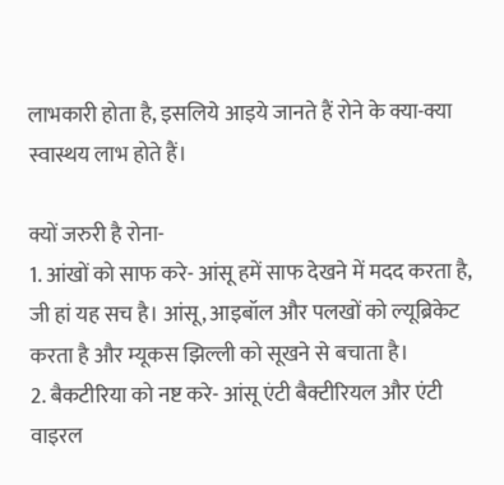लाभकारी होता है, इसलिये आइये जानते हैं रोने के क्या-क्या स्वास्थय लाभ होते हैं।

क्यों जरुरी है रोना-
1. आंखों को साफ करे- आंसू हमें साफ देखने में मदद करता है, जी हां यह सच है। आंसू, आइबॉल और पलखों को ल्यूब्रिकेट करता है और म्यूकस झिल्ली को सूखने से बचाता है।
2. बैकटीरिया को नष्ट करे- आंसू एंटी बैक्टीरियल और एंटी वाइरल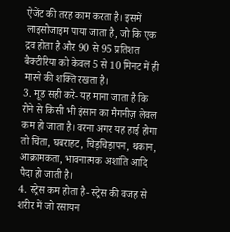ऐजेंट की तरह काम करता है। इसमें लाइसोजाइम पाया जाता है, जो कि एक द्रव होता है और 90 से 95 प्रतिशत बैक्टीरिया को केवल 5 से 10 मिनट में ही मारने की शक्ति रखता है।
3. मूड सही करे- यह माना जाता है कि रोने से किसी भी इंसान का मैगनीज़ लेवल कम हो जाता है। वरना अगर यह हाई होगा तो चिंता, घबराहट, चिड़चिड़ापन, थकान, आक्रामकता, भावनात्मक अशांति आदि पैदा हो जाती है।
4. स्ट्रेस कम होता है- स्ट्रेस की वजह से शरीर में जो रसायन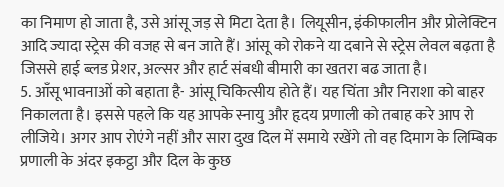का निमाण हो जाता है, उसे आंसू जड़ से मिटा देता है। लियूसीन, इंकीफालीन और प्रोलेक्टिन आदि ज्यादा स्ट्रेस की वजह से बन जाते हैं। आंसू को रोकने या दबाने से स्ट्रेस लेवल बढ़ता है जिससे हाई ब्लड प्रेशर, अल्सर और हार्ट संबधी बीमारी का खतरा बढ जाता है।
5. आँसू भावनाओं को बहाता है- आंसू चिकित्सीय होते हैं। यह चिंता और निराशा को बाहर निकालता है। इससे पहले कि यह आपके स्नायु और हृदय प्रणाली को तबाह करे आप रो लीजिये। अगर आप रोएंगे नहीं और सारा दुख दिल में समाये रखेंगे तो वह दिमाग के लिम्बिक प्रणाली के अंदर इकट्ठा और दिल के कुछ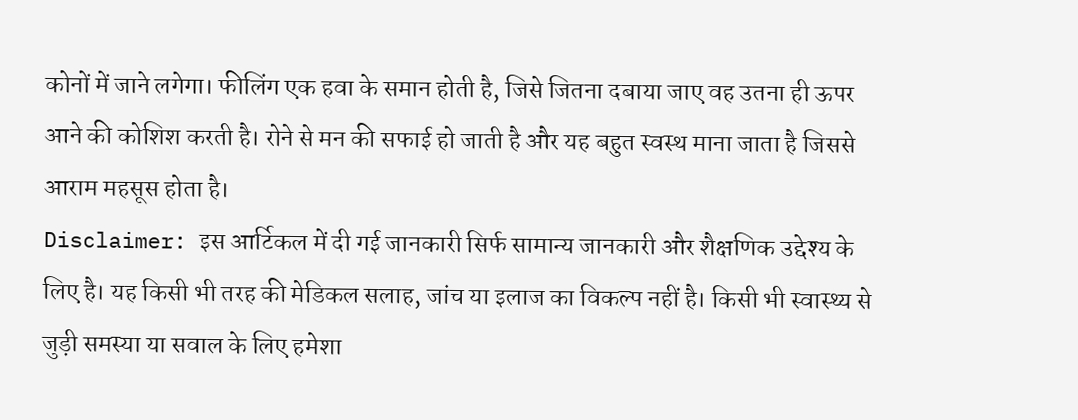कोनों में जाने लगेगा। फीलिंग एक हवा के समान होती है, जिसे जितना दबाया जाए वह उतना ही ऊपर आने की कोशिश करती है। रोने से मन की सफाई हो जाती है और यह बहुत स्वस्थ माना जाता है जिससे आराम महसूस होता है।
Disclaimer: इस आर्टिकल में दी गई जानकारी सिर्फ सामान्य जानकारी और शैक्षणिक उद्देश्य के लिए है। यह किसी भी तरह की मेडिकल सलाह, जांच या इलाज का विकल्प नहीं है। किसी भी स्वास्थ्य से जुड़ी समस्या या सवाल के लिए हमेशा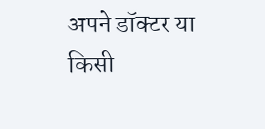अपने डॉक्टर या किसी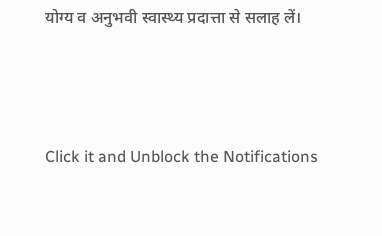योग्य व अनुभवी स्वास्थ्य प्रदात्ता से सलाह लें।



Click it and Unblock the Notifications